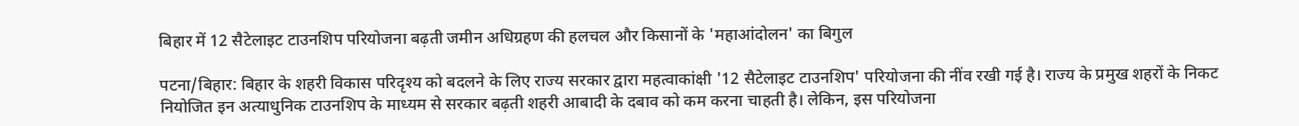बिहार में 12 सैटेलाइट टाउनशिप परियोजना बढ़ती जमीन अधिग्रहण की हलचल और किसानों के 'महाआंदोलन' का बिगुल

पटना/बिहार: बिहार के शहरी विकास परिदृश्य को बदलने के लिए राज्य सरकार द्वारा महत्वाकांक्षी '12 सैटेलाइट टाउनशिप' परियोजना की नींव रखी गई है। राज्य के प्रमुख शहरों के निकट नियोजित इन अत्याधुनिक टाउनशिप के माध्यम से सरकार बढ़ती शहरी आबादी के दबाव को कम करना चाहती है। लेकिन, इस परियोजना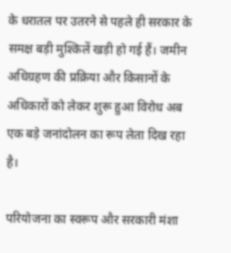के धरातल पर उतरने से पहले ही सरकार के समक्ष बड़ी मुश्किलें खड़ी हो गई हैं। जमीन अधिग्रहण की प्रक्रिया और किसानों के अधिकारों को लेकर शुरू हुआ विरोध अब एक बड़े जनांदोलन का रूप लेता दिख रहा है।

परियोजना का स्वरूप और सरकारी मंशा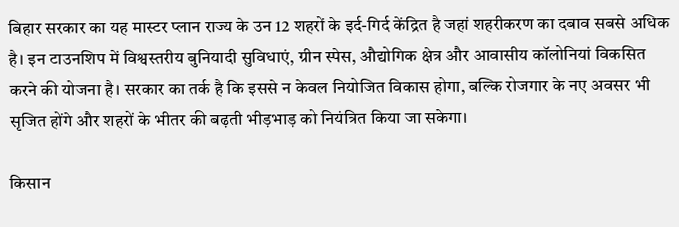बिहार सरकार का यह मास्टर प्लान राज्य के उन 12 शहरों के इर्द-गिर्द केंद्रित है जहां शहरीकरण का दबाव सबसे अधिक है। इन टाउनशिप में विश्वस्तरीय बुनियादी सुविधाएं, ग्रीन स्पेस, औद्योगिक क्षेत्र और आवासीय कॉलोनियां विकसित करने की योजना है। सरकार का तर्क है कि इससे न केवल नियोजित विकास होगा, बल्कि रोजगार के नए अवसर भी सृजित होंगे और शहरों के भीतर की बढ़ती भीड़भाड़ को नियंत्रित किया जा सकेगा।

किसान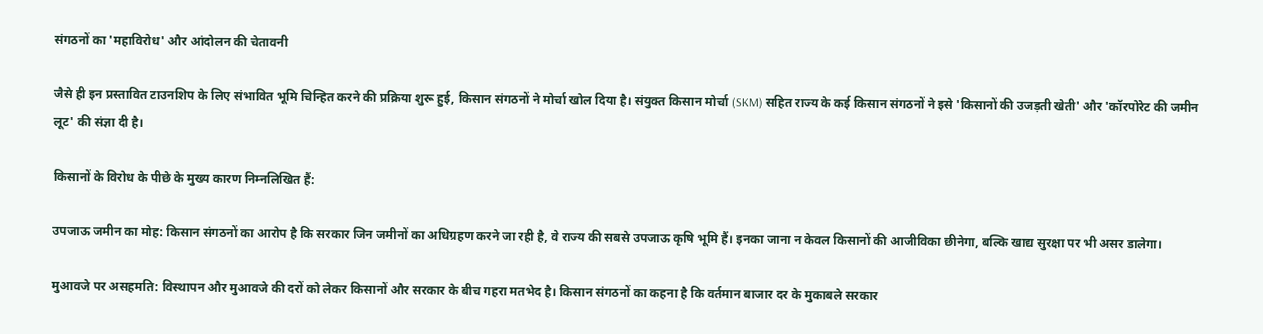संगठनों का 'महाविरोध' और आंदोलन की चेतावनी

जैसे ही इन प्रस्तावित टाउनशिप के लिए संभावित भूमि चिन्हित करने की प्रक्रिया शुरू हुई, किसान संगठनों ने मोर्चा खोल दिया है। संयुक्त किसान मोर्चा (SKM) सहित राज्य के कई किसान संगठनों ने इसे 'किसानों की उजड़ती खेती' और 'कॉरपोरेट की जमीन लूट' की संज्ञा दी है।

किसानों के विरोध के पीछे के मुख्य कारण निम्नलिखित हैं:

उपजाऊ जमीन का मोह: किसान संगठनों का आरोप है कि सरकार जिन जमीनों का अधिग्रहण करने जा रही है, वे राज्य की सबसे उपजाऊ कृषि भूमि हैं। इनका जाना न केवल किसानों की आजीविका छीनेगा, बल्कि खाद्य सुरक्षा पर भी असर डालेगा।

मुआवजे पर असहमति: विस्थापन और मुआवजे की दरों को लेकर किसानों और सरकार के बीच गहरा मतभेद है। किसान संगठनों का कहना है कि वर्तमान बाजार दर के मुकाबले सरकार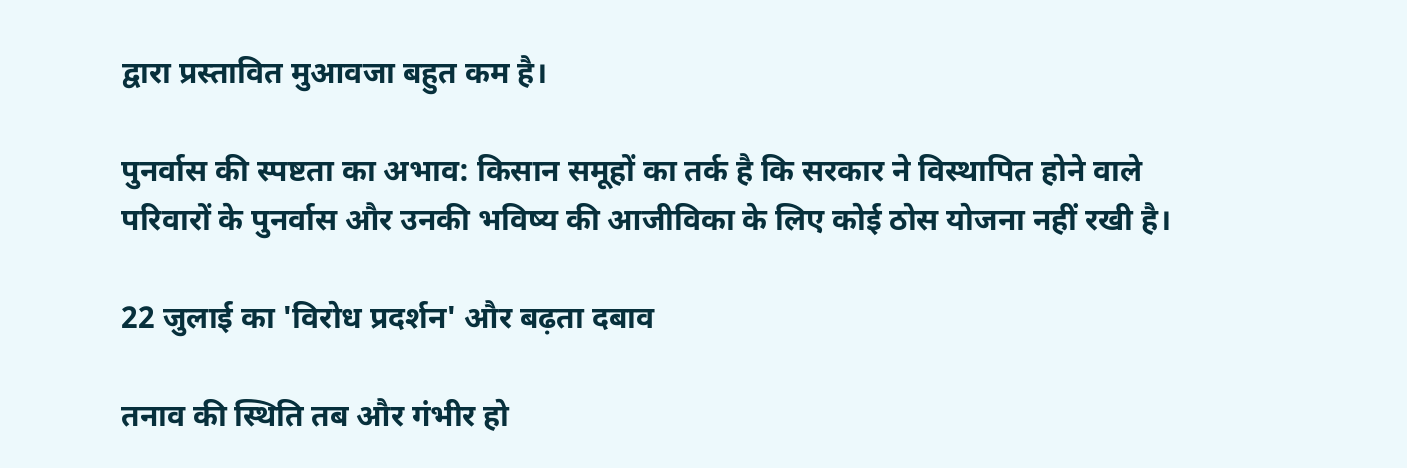द्वारा प्रस्तावित मुआवजा बहुत कम है।

पुनर्वास की स्पष्टता का अभाव: किसान समूहों का तर्क है कि सरकार ने विस्थापित होने वाले परिवारों के पुनर्वास और उनकी भविष्य की आजीविका के लिए कोई ठोस योजना नहीं रखी है।

22 जुलाई का 'विरोध प्रदर्शन' और बढ़ता दबाव

तनाव की स्थिति तब और गंभीर हो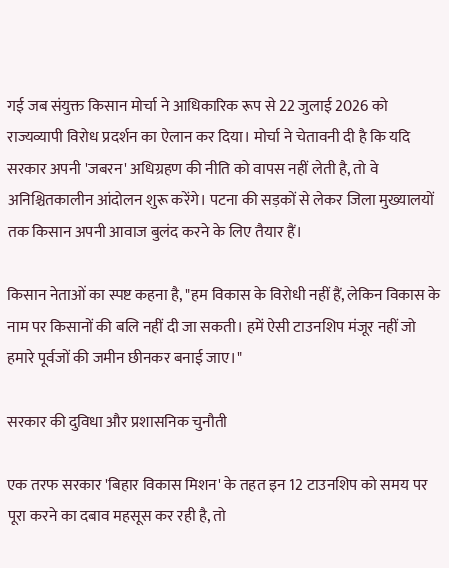गई जब संयुक्त किसान मोर्चा ने आधिकारिक रूप से 22 जुलाई 2026 को राज्यव्यापी विरोध प्रदर्शन का ऐलान कर दिया। मोर्चा ने चेतावनी दी है कि यदि सरकार अपनी 'जबरन' अधिग्रहण की नीति को वापस नहीं लेती है, तो वे अनिश्चितकालीन आंदोलन शुरू करेंगे। पटना की सड़कों से लेकर जिला मुख्यालयों तक किसान अपनी आवाज बुलंद करने के लिए तैयार हैं।

किसान नेताओं का स्पष्ट कहना है, "हम विकास के विरोधी नहीं हैं, लेकिन विकास के नाम पर किसानों की बलि नहीं दी जा सकती। हमें ऐसी टाउनशिप मंजूर नहीं जो हमारे पूर्वजों की जमीन छीनकर बनाई जाए।"

सरकार की दुविधा और प्रशासनिक चुनौती

एक तरफ सरकार 'बिहार विकास मिशन' के तहत इन 12 टाउनशिप को समय पर पूरा करने का दबाव महसूस कर रही है, तो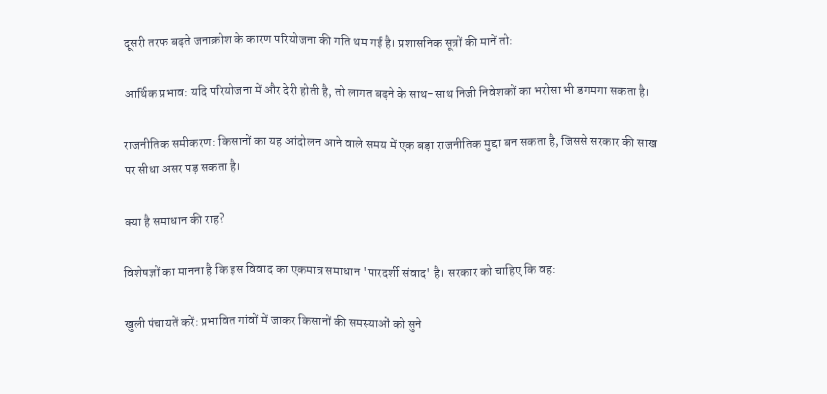दूसरी तरफ बढ़ते जनाक्रोश के कारण परियोजना की गति थम गई है। प्रशासनिक सूत्रों की मानें तो:

आर्थिक प्रभाव: यदि परियोजना में और देरी होती है, तो लागत बढ़ने के साथ-साथ निजी निवेशकों का भरोसा भी डगमगा सकता है।

राजनीतिक समीकरण: किसानों का यह आंदोलन आने वाले समय में एक बड़ा राजनीतिक मुद्दा बन सकता है, जिससे सरकार की साख पर सीधा असर पड़ सकता है।

क्या है समाधान की राह?

विशेषज्ञों का मानना है कि इस विवाद का एकमात्र समाधान 'पारदर्शी संवाद' है। सरकार को चाहिए कि वह:

खुली पंचायतें करें: प्रभावित गांवों में जाकर किसानों की समस्याओं को सुने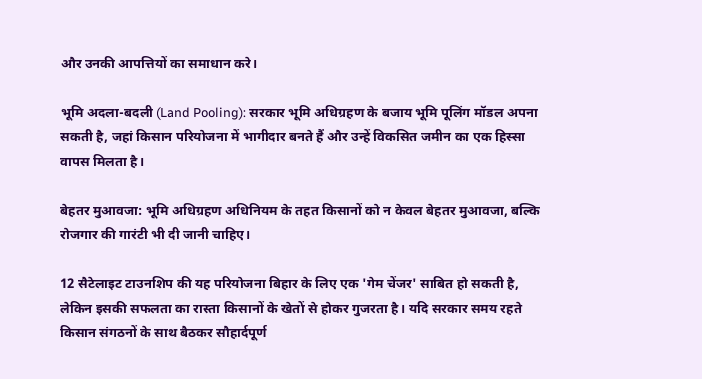और उनकी आपत्तियों का समाधान करे।

भूमि अदला-बदली (Land Pooling): सरकार भूमि अधिग्रहण के बजाय भूमि पूलिंग मॉडल अपना सकती है, जहां किसान परियोजना में भागीदार बनते हैं और उन्हें विकसित जमीन का एक हिस्सा वापस मिलता है।

बेहतर मुआवजा: भूमि अधिग्रहण अधिनियम के तहत किसानों को न केवल बेहतर मुआवजा, बल्कि रोजगार की गारंटी भी दी जानी चाहिए।

12 सैटेलाइट टाउनशिप की यह परियोजना बिहार के लिए एक 'गेम चेंजर' साबित हो सकती है, लेकिन इसकी सफलता का रास्ता किसानों के खेतों से होकर गुजरता है। यदि सरकार समय रहते किसान संगठनों के साथ बैठकर सौहार्दपूर्ण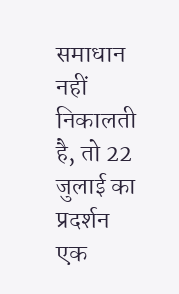समाधान नहीं निकालती है, तो 22 जुलाई का प्रदर्शन एक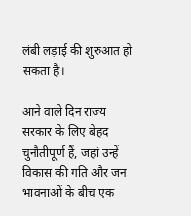लंबी लड़ाई की शुरुआत हो सकता है।

आने वाले दिन राज्य सरकार के लिए बेहद चुनौतीपूर्ण हैं, जहां उन्हें विकास की गति और जन भावनाओं के बीच एक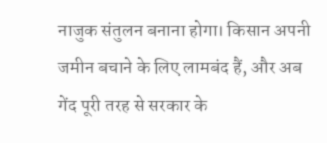नाजुक संतुलन बनाना होगा। किसान अपनी जमीन बचाने के लिए लामबंद हैं, और अब गेंद पूरी तरह से सरकार के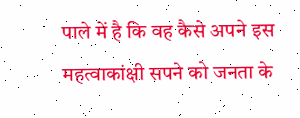पाले में है कि वह कैसे अपने इस महत्वाकांक्षी सपने को जनता के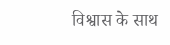विश्वास के साथ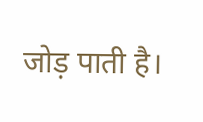जोड़ पाती है।